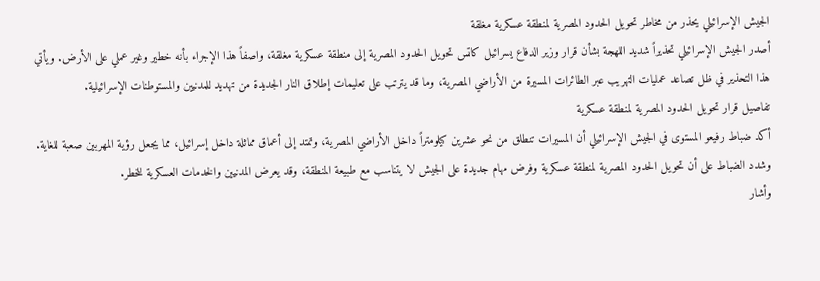الجيش الإسرائيلي يحذر من مخاطر تحويل الحدود المصرية لمنطقة عسكرية مغلقة
أصدر الجيش الإسرائيلي تحذيراً شديد اللهجة بشأن قرار وزير الدفاع يسرائيل كاتس تحويل الحدود المصرية إلى منطقة عسكرية مغلقة، واصفاً هذا الإجراء بأنه خطير وغير عملي على الأرض. ويأتي هذا التحذير في ظل تصاعد عمليات التهريب عبر الطائرات المسيرة من الأراضي المصرية، وما قد يترتب على تعليمات إطلاق النار الجديدة من تهديد للمدنيين والمستوطنات الإسرائيلية.
تفاصيل قرار تحويل الحدود المصرية لمنطقة عسكرية
أكد ضباط رفيعو المستوى في الجيش الإسرائيلي أن المسيرات تنطلق من نحو عشرين كيلومتراً داخل الأراضي المصرية، وتمتد إلى أعماق مماثلة داخل إسرائيل، مما يجعل رؤية المهربين صعبة للغاية. وشدد الضباط على أن تحويل الحدود المصرية لمنطقة عسكرية وفرض مهام جديدة على الجيش لا يتناسب مع طبيعة المنطقة، وقد يعرض المدنيين والخدمات العسكرية للخطر.
وأشار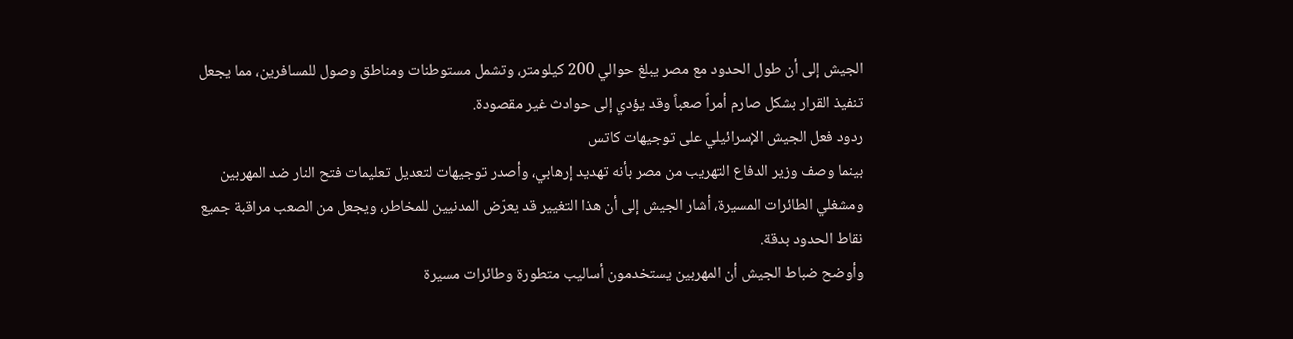الجيش إلى أن طول الحدود مع مصر يبلغ حوالي 200 كيلومتر، وتشمل مستوطنات ومناطق وصول للمسافرين، مما يجعل تنفيذ القرار بشكل صارم أمراً صعباً وقد يؤدي إلى حوادث غير مقصودة.
ردود فعل الجيش الإسرائيلي على توجيهات كاتس
بينما وصف وزير الدفاع التهريب من مصر بأنه تهديد إرهابي، وأصدر توجيهات لتعديل تعليمات فتح النار ضد المهربين ومشغلي الطائرات المسيرة، أشار الجيش إلى أن هذا التغيير قد يعرّض المدنيين للمخاطر، ويجعل من الصعب مراقبة جميع نقاط الحدود بدقة.
وأوضح ضباط الجيش أن المهربين يستخدمون أساليب متطورة وطائرات مسيرة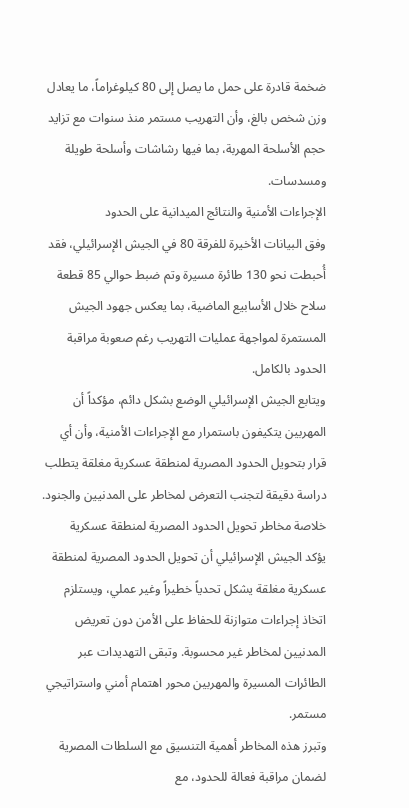ضخمة قادرة على حمل ما يصل إلى 80 كيلوغراماً، ما يعادل وزن شخص بالغ، وأن التهريب مستمر منذ سنوات مع تزايد حجم الأسلحة المهربة، بما فيها رشاشات وأسلحة طويلة ومسدسات.
الإجراءات الأمنية والنتائج الميدانية على الحدود
وفق البيانات الأخيرة للفرقة 80 في الجيش الإسرائيلي، فقد أُحبطت نحو 130 طائرة مسيرة وتم ضبط حوالي 85 قطعة سلاح خلال الأسابيع الماضية، بما يعكس جهود الجيش المستمرة لمواجهة عمليات التهريب رغم صعوبة مراقبة الحدود بالكامل.
ويتابع الجيش الإسرائيلي الوضع بشكل دائم، مؤكداً أن المهربين يتكيفون باستمرار مع الإجراءات الأمنية، وأن أي قرار بتحويل الحدود المصرية لمنطقة عسكرية مغلقة يتطلب دراسة دقيقة لتجنب التعرض لمخاطر على المدنيين والجنود.
خلاصة مخاطر تحويل الحدود المصرية لمنطقة عسكرية
يؤكد الجيش الإسرائيلي أن تحويل الحدود المصرية لمنطقة عسكرية مغلقة يشكل تحدياً خطيراً وغير عملي، ويستلزم اتخاذ إجراءات متوازنة للحفاظ على الأمن دون تعريض المدنيين لمخاطر غير محسوبة. وتبقى التهديدات عبر الطائرات المسيرة والمهربين محور اهتمام أمني واستراتيجي مستمر.
وتبرز هذه المخاطر أهمية التنسيق مع السلطات المصرية لضمان مراقبة فعالة للحدود، مع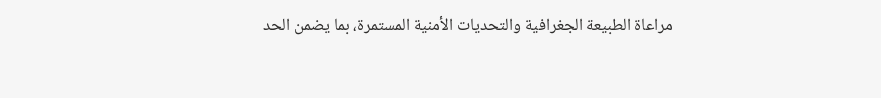مراعاة الطبيعة الجغرافية والتحديات الأمنية المستمرة، بما يضمن الحد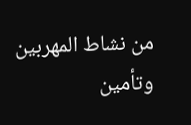من نشاط المهربين وتأمين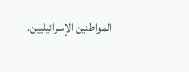المواطنين الإسرائيليين.